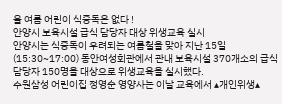올 여름 어린이 식중독은 없다 !
안양시 보육시설 급식 담당자 대상 위생교육 실시
안양시는 식중독이 우려되는 여름철을 맞아 지난 15일(15:30~17:00) 동안여성회관에서 관내 보육시설 370개소의 급식 담당자 150명을 대상으로 위생교육을 실시했다.
수원삼성 어린이집 정영순 영양사는 이날 교육에서 ▴개인위생▴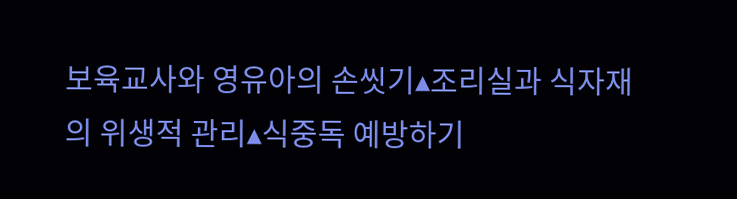보육교사와 영유아의 손씻기▴조리실과 식자재의 위생적 관리▴식중독 예방하기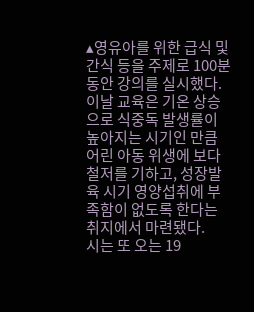▴영유아를 위한 급식 및 간식 등을 주제로 100분 동안 강의를 실시했다.
이날 교육은 기온 상승으로 식중독 발생률이 높아지는 시기인 만큼 어린 아동 위생에 보다 철저를 기하고, 성장발육 시기 영양섭취에 부족함이 없도록 한다는 취지에서 마련됐다.
시는 또 오는 19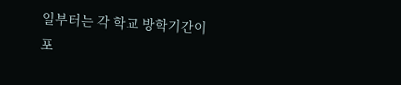일부터는 각 학교 방학기간이 포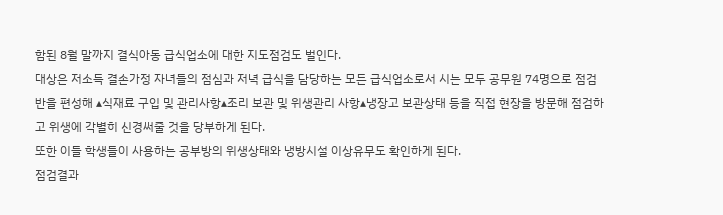함된 8월 말까지 결식아동 급식업소에 대한 지도점검도 벌인다.
대상은 저소득 결손가정 자녀들의 점심과 저녁 급식을 담당하는 모든 급식업소로서 시는 모두 공무원 74명으로 점검반을 편성해 ▴식재료 구입 및 관리사항▴조리 보관 및 위생관리 사항▴냉장고 보관상태 등을 직접 현장을 방문해 점검하고 위생에 각별히 신경써줄 것을 당부하게 된다.
또한 이들 학생들이 사용하는 공부방의 위생상태와 냉방시설 이상유무도 확인하게 된다.
점검결과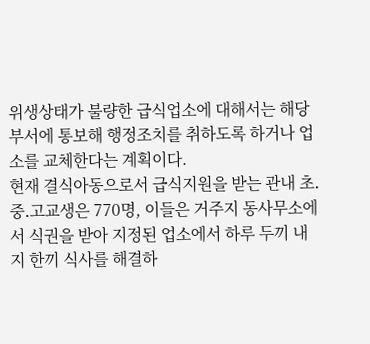위생상태가 불량한 급식업소에 대해서는 해당부서에 통보해 행정조치를 취하도록 하거나 업소를 교체한다는 계획이다.
현재 결식아동으로서 급식지원을 받는 관내 초․중․고교생은 770명, 이들은 거주지 동사무소에서 식권을 받아 지정된 업소에서 하루 두끼 내지 한끼 식사를 해결하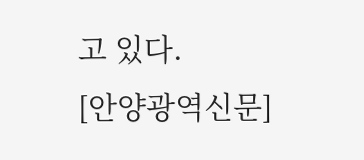고 있다.
[안양광역신문]